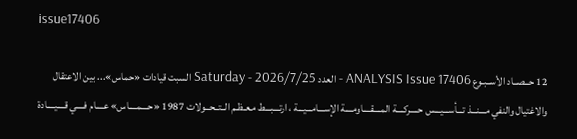issue17406

12 حــصــاد الأســبـوع ANALYSIS Issue 17406 - العدد Saturday - 2026/7/25 السبت قيادات «حماس»... بين الاعتقال والاغتيال والنفي مـــنـــذ تـــأســـيـــس حــــركــــة المــــقــــاومــــة الإســـامـــيـــة ، ارتـــبـــط مـعـظـم الــتــحــولات 1987 «حــــمــــاس» عــــام فــــي قــــيــــادة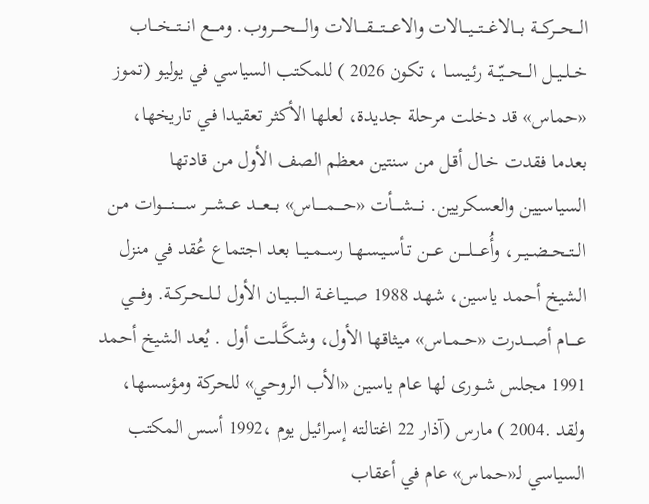الـــحـــركـــة بـــالاغـــتـــيـــالات والاعــــتــــقــــالات والـــــحـــــروب. ومــــع انـــتـــخـــاب خــلــيــل الـــحـــيّـــة رئـيـسـا ، تكون 2026 ) للمكتب السياسي في يوليو (تموز «حماس» قد دخلت مرحلة جديدة، لعلها الأكثر تعقيدا فـي تاريخها، بعدما فقدت خـال أقـل من سنتين معظم الصف الأول من قادتها السياسيين والعسكريين. نــــشــــأت «حـــــمـــــاس» بـــعـــد عـــشـــر ســـــنـــــوات مـن الــتــحــضــيــر، وأُعــــلــــن عـــن تـأسـيـسـهـا رســمــيــا بعد اجتماع عُقد في منزل الشيخ أحمد ياسين، شهد 1988 صــيــاغــة الــبــيــان الأول لــلــحــركــة. وفــــي عــــام أصــــدرت «حــمــاس» ميثاقها الأول، وشـكَّــلـت أول . يُعد الشيخ أحمد 1991 مجلس شــورى لها عـام ياسين «الأب الروحي» للحركة ومؤسسها، ولقد .2004 ) مارس (آذار 22 اغتالته إسرائيل يوم ،1992 أسس المكتب السياسي لـ«حماس» عام في أعقاب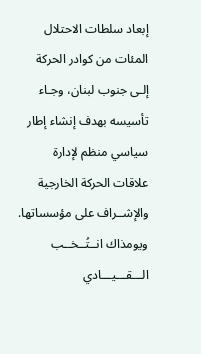إبعاد سلطات الاحتلال المئات من كوادر الحركة إلـى جنوب لبنان، وجـاء تأسيسه بهدف إنشاء إطار سياسي منظم لإدارة علاقات الحركة الخارجية والإشــراف على مؤسساتها. ويومذاك انــتُــخــب الـــقـــيـــادي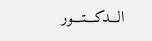الـــدكـــتـــور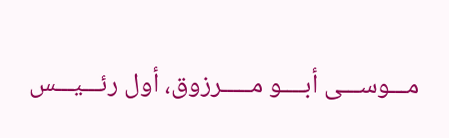مـــوســـى أبــــو مـــــرزوق، أول رئـــيـــس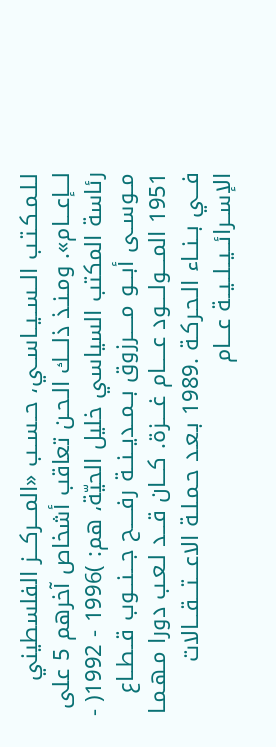لـلـمـكـتـب الــســيــاســي، حــســب «المـــركـــز الفلسطيني لـــإعـــام». ومـنـذ ذلـــك الـحـن تعاقب أشخاص آخرهم 5 على رئاسة المكتب السياسي خليل الحيّة، هم: )1996 - 1992( - مــوســى أبـــو مـــــرزوق بــمــديــنــة رفـــــح جـــنـــوب قــطــاع 1951 المــــولــــود عـــــام غــــزة. كـــان قـــد لـعـب دورا مـهـمـا فـــي بــنــاء الـحـركـة .1989 بـعـد حـمـلـة الاعـــتـــقـــالات الإســرائــيــلــيــة عـــام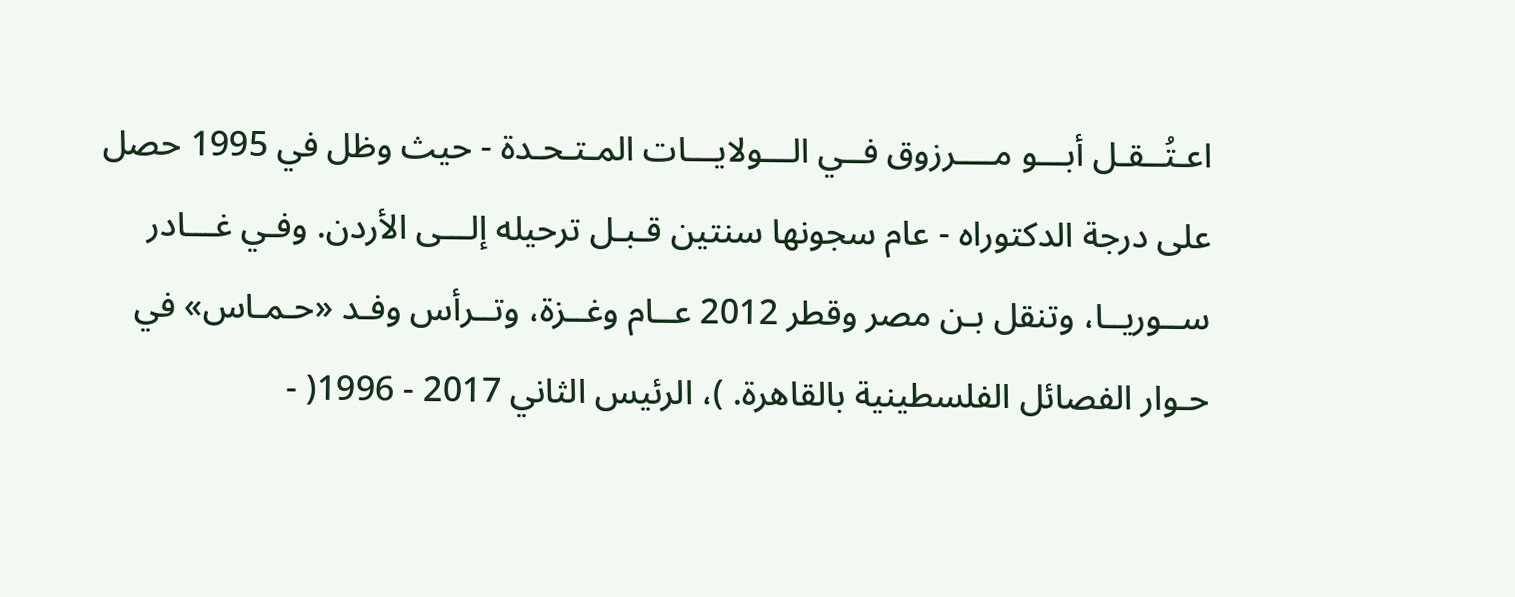اعـتُــقـل أبـــو مــــرزوق فــي الـــولايـــات المـتـحـدة - حيث وظل في 1995 حصل على درجة الدكتوراه - عام سجونها سنتين قـبـل ترحيله إلـــى الأردن. وفـي غـــادر ســوريــا، وتنقل بـن مصر وقطر 2012 عــام وغــزة، وتــرأس وفـد «حـمـاس» في حـوار الفصائل الفلسطينية بالقاهرة. )، الرئيس الثاني 2017 - 1996( -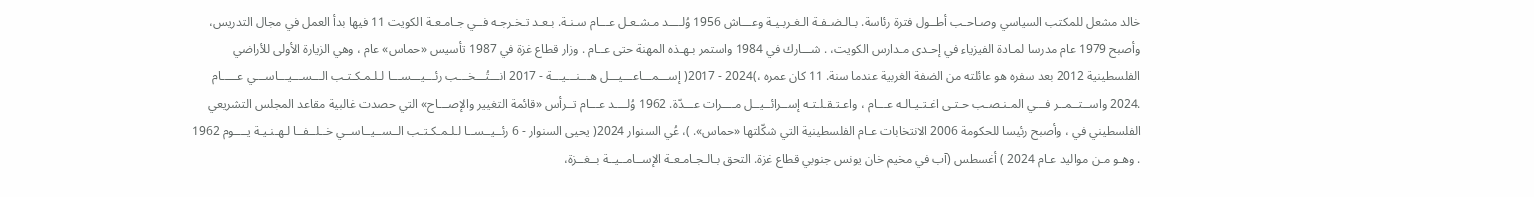خالد مشعل للمكتب السياسي وصـاحـب أطــول فترة رئاسة. بـالـضـفـة الـغـربـيـة وعـــاش 1956 وُلــــد مـشـعـل عـــام سـنـة. بـعـد تـخـرجـه فــي جـامـعـة الكويت 11 فيها بدأ العمل في مجال التدريس، وأصبح 1979 عام مدرسا لمـادة الفيزياء في إحـدى مـدارس الكويت، . شـــارك في 1984 واستمر بـهـذه المهنة حتى عــام . وزار قطاع غزة في 1987 تأسيس «حماس» عام ، وهي الزيارة الأولى للأراضي الفلسطينية 2012 بعد سفره هو عائلته من الضفة الغربية عندما سنة. 11 كان عمره ،)2024 - 2017( إســـمـــاعـــيـــل هـــنـــيـــة - 2017 انـــتُـــخـــب رئـــيـــســـا لـلـمـكـتـب الـــســـيـــاســـي عـــــام .2024 واســتــمــر فـــي المـنـصـب حـتـى اغـتـيـالـه عـــام ، واعـتـقـلـتـه إســرائــيــل مــــرات عـــدّة. 1962 وُلــــد عـــام تــرأس «قائمة التغيير والإصـــاح» التي حصدت غالبية مقاعد المجلس التشريعي الفلسطيني في ، وأصبح رئيسا للحكومة 2006 الانتخابات عـام الفلسطينية التي شكّلتها «حماس». )، عُي السنوار 2024( يحيى السنوار - 6 رئــيــســا لـلـمـكـتـب الــســيــاســي خــلــفــا لـهـنـيـة يــــوم 1962 . وهـو مـن مواليد عـام 2024 ) أغسطس (آب في مخيم خان يونس جنوبي قطاع غزة. التحق بـالـجـامـعـة الإســامــيــة بــغــزة،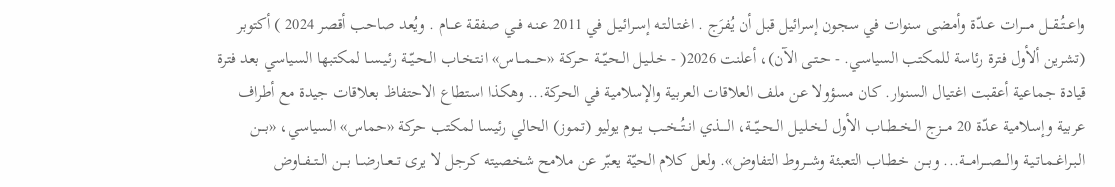واعــتُــقــل مــــرات عــدّة وأمضى سنوات في سجون إسرائيل قبل أن يُفرَج . اغـتـالـتـه إسـرائـيـل في 2011 عـنـه فــي صفقة عـــام . ويُعد صاحب أقصر 2024 ) أكتوبر (تشرين ألأول فترة رئاسة للمكتب السياسي. - حـتـى الآن)، أعلنت 2026( - خـلـيـل الـحـيّــة حـركـة «حـــمـــاس» انـتـخـاب الـحـيّــة رئـيـسـا لمكتبها السياسي بعد فترة قيادة جماعية أعقبت اغتيال السنوار. كان مسؤولا عن ملف العلاقات العربية والإسلامية في الحركة... وهكذا استطاع الاحتفاظ بعلاقات جيدة مع أطراف عربية وإسلامية عدّة 20 مـــزج الــخــطــاب الأول لـخـلـيـل الــحــيّــة، الــــذي انــتُــخــب يـــوم يوليو (تموز) الحالي رئيسا لمكتب حركة «حماس» السياسي، «بـــن الـبـراغـمـاتـيـة والـــصـــرامـــة... وبـــن خـطـاب التعبئة وشـــروط التفاوض». ولعل كلام الحيّة يعبّر عن ملامح شخصيته كرجل لا يرى تــعــارضــا بـــن الــتــفــاوض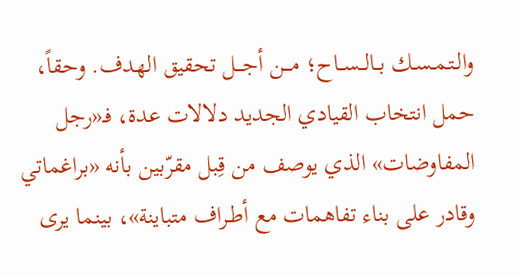والـتـمـسـك بــالــســاح؛ مـــن أجـــل تحقيق الهدف. وحقاً، حمل انتخاب القيادي الجديد دلالات عدة، فـ«رجل المفاوضات» الذي يوصف من قِبل مقرّبين بأنه «براغماتي وقادر على بناء تفاهمات مع أطـراف متباينة»، بينما يرى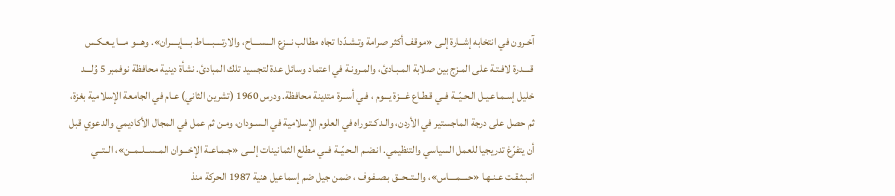آخـرون في انتخابه إشــارة إلـى «موقف أكثر صرامة وتـشـدّدا تجاه مطالب نـــزع الـــســـاح، والارتــــبــــاط بــــإيــــران». وهـــو مـــا يـعـكـس قــــدرة لافـتـة على المـزج بين صلابة المـبـادئ، والمـرونـة في اعتماد وسائل عدة لتجسيد تلك المبادئ. نشأة دينية محافظة نوفمبر 5 وُلـــد خليل إسـمـاعـيـل الـحـيّــة فــي قـطـاع غـــزة يـــوم ، فـي أســرة متدينة محافظة. ودرس 1960 (تشرين الثاني) عـام في الجامعة الإسلامية بغزة، ثم حصل على درجة الماجستير في الأردن، والـدكـتـوراه في العلوم الإسلامية في الـسـودان، ومـن ثم عمل في المجال الأكاديمي والدعوي قبل أن يتفرّغ تدريجيا للعمل السياسي والتنظيمي. انـضـم الـحـيّــة فــي مطلع الثمانينات إلـــى «جـمـاعـة الإخـــوان المــســلــمــن»، الــتــي انـبـثـقـت عـنـهـا «حــــمــــاس»، والــتــحــق بـصـفـوف ، ضمن جيل ضم إسماعيل هنية 1987 الحركة منذ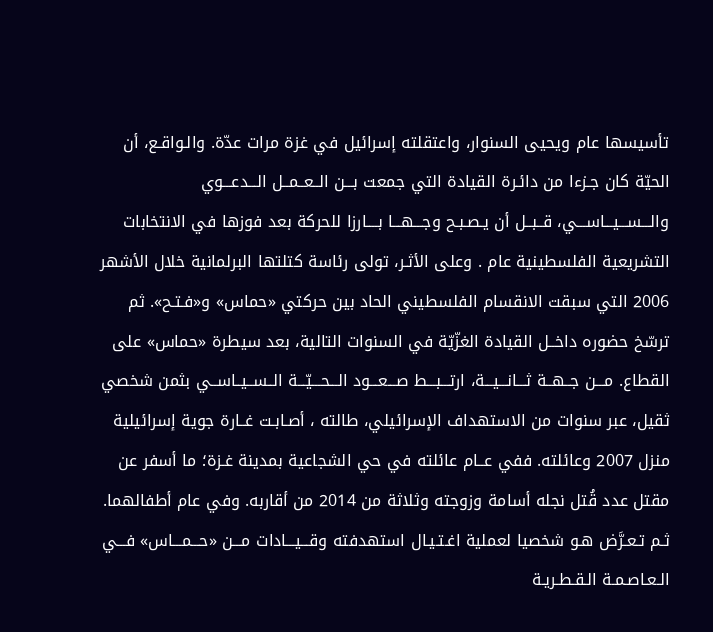تأسيسها عام ويحيى السنوار، واعتقلته إسرائيل في غزة مرات عدّة. والـواقـع، أن الحيّة كان جـزءا من دائـرة القيادة التي جمعت بـــن الــعــمــل الـــدعـــوي والـــســـيـــاســـي، قــبــل أن يـصـبـح وجـــهـــا بــــارزا للحركة بعد فوزها في الانتخابات التشريعية الفلسطينية عام . وعلى الأثـر، تولى رئاسة كتلتها البرلمانية خلال الأشهر 2006 التي سبقت الانقسام الفلسطيني الحاد بين حركتي «حماس» و«فـتـح». ثم ترسّخ حضوره داخــل القيادة الغزّيّة في السنوات التالية، بعد سيطرة «حماس» على القطاع. مـــن جــهــة ثـــانـــيـــة، ارتـــبـــط صـــعـــود الـــحـــيّـــة الــســيــاســي بثمن شخصي ثقيل، عبر سنوات من الاستهداف الإسرائيلي، طالته ، أصـابـت غــارة جوية إسرائيلية منزل 2007 وعائلته. ففي عــام عائلته في حي الشجاعية بمدينة غـزة؛ ما أسفر عن مقتل عدد قُتل نجله أسامة وزوجته وثلاثة من 2014 من أقاربه. وفي عام أطفالهما. ثـم تـعـرَّض هـو شخصيا لعملية اغـتـيـال استهدفته وقـــيـــادات مـــن «حـــمـــاس» فـــي الـعـاصـمـة الـقـطـريـة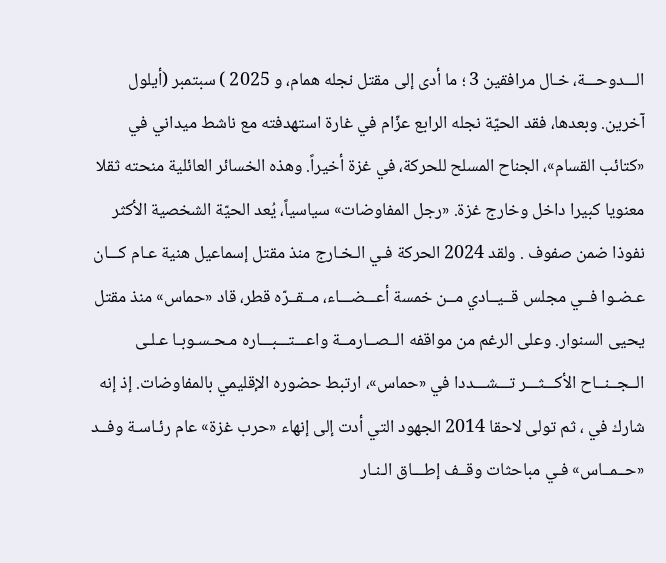الـــدوحـــة، خـال مرافقين 3 ؛ ما أدى إلى مقتل نجله همام، و 2025 ) سبتمبر (أيلول آخرين. وبعدها، فقد الحيّة نجله الرابع عزّام في غارة استهدفته مع ناشط ميداني في «كتائب القسام»، الجناح المسلح للحركة، في غزة أخيراً. وهذه الخسائر العائلية منحته ثقلا معنويا كبيرا داخل وخارج غزة. «رجل المفاوضات» سياسياً، يُعد الحيّة الشخصية الأكثر نفوذا ضمن صفوف . ولقد 2024 الحركة فـي الـخـارج منذ مقتل إسماعيل هنية عـام كـــان عـضـوا فــي مجلس قــيــادي مــن خمسة أعـــضـــاء، مــقــرّه قطر، قاد «حماس» منذ مقتل يحيى السنوار. وعلى الرغم من مواقفه الــصــارمــة واعـــتـــبـــاره مـحـسـوبـا عـلـى الــجــنــاح الأكـــثـــر تـــشـــددا في «حماس»، ارتبط حضوره الإقليمي بالمفاوضات. إذ إنه شارك في ، ثم تولى لاحقا 2014 الجهود التي أدت إلى إنهاء «حرب غزة» عام رئـاسـة وفــد «حــمــاس» فـي مباحثات وقــف إطـــاق الـنـار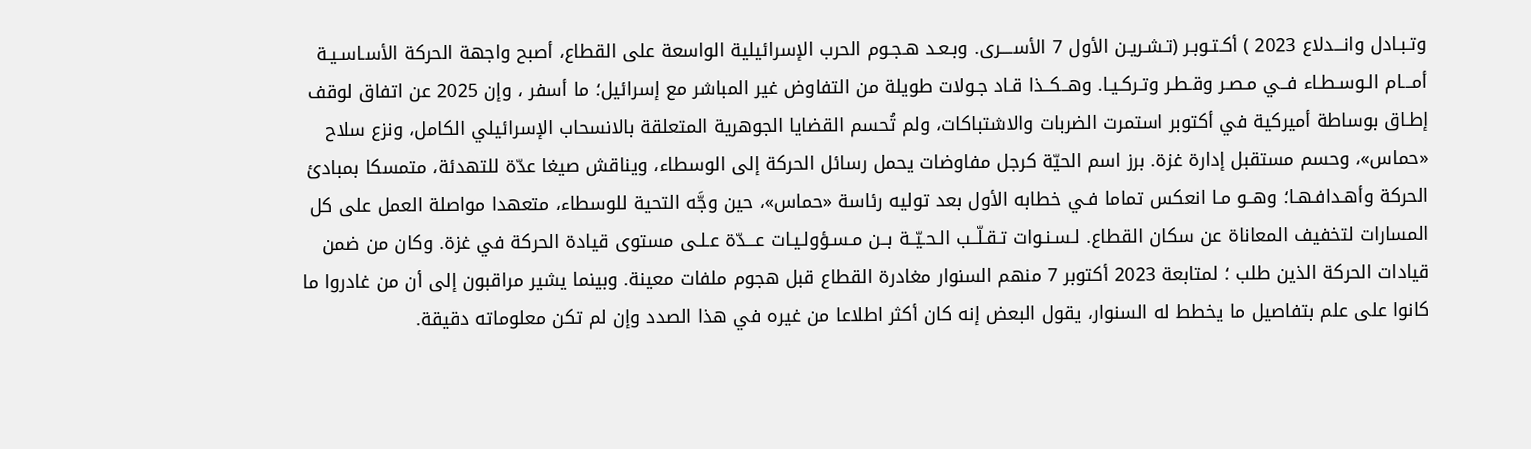وتـبـادل وانـــدلاع 2023 ) أكـتـوبـر (تـشـريـن الأول 7 الأســــرى. وبـعـد هـجـوم الحرب الإسرائيلية الواسعة على القطاع، أصبح واجهة الحركة الأسـاسـيـة أمـــام الـوسـطـاء فــي مـصـر وقـطـر وتـركـيـا. وهــكــذا قـاد جـولات طويلة من التفاوض غير المباشر مع إسرائيل؛ ما أسفر ، وإن 2025 عن اتفاق لوقف إطـاق بوساطة أميركية في أكتوبر استمرت الضربات والاشتباكات، ولم تُحسم القضايا الجوهرية المتعلقة بالانسحاب الإسرائيلي الكامل، ونزع سلاح «حماس»، وحسم مستقبل إدارة غزة. برز اسم الحيّة كرجل مفاوضات يحمل رسائل الحركة إلى الوسطاء، ويناقش صيغا عدّة للتهدئة، متمسكا بمبادئ الحركة وأهـدافـهـا؛ وهــو مـا انعكس تماما فـي خطابه الأول بعد توليه رئاسة «حماس»، حين وجَّه التحية للوسطاء، متعهدا مواصلة العمل على كل المسارات لتخفيف المعاناة عن سكان القطاع. لـسـنـوات تـقـلّــب الـحـيّــة بــن مـسـؤولـيـات عـــدّة عـلـى مستوى قيادة الحركة في غزة. وكان من ضمن قيادات الحركة الذين طلب ؛ لمتابعة 2023 أكتوبر 7 منهم السنوار مغادرة القطاع قبل هجوم ملفات معينة. وبينما يشير مراقبون إلى أن من غادروا ما كانوا على علم بتفاصيل ما يخطط له السنوار، يقول البعض إنه كان أكثر اطلاعا من غيره في هذا الصدد وإن لم تكن معلوماته دقيقة.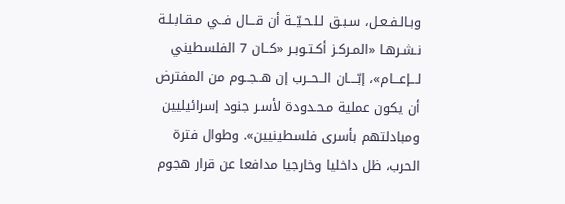وبـالـفـعـل، سـبـق لـلـحـيّــة أن قـــال فــي مـقـابـلـة نـشـرهـا «المـركـز أكـتـوبـر «كــان 7 الفلسطيني لـــإعـــام»، إبّــــان الــحــرب إن هــجــوم من المفترض أن يكون عملية مـحـدودة لأسـر جنود إسرائيليين ومبادلتهم بأسرى فلسطينيين». وطوال فترة الحرب، ظل داخليا وخارجيا مدافعا عن قرار هجوم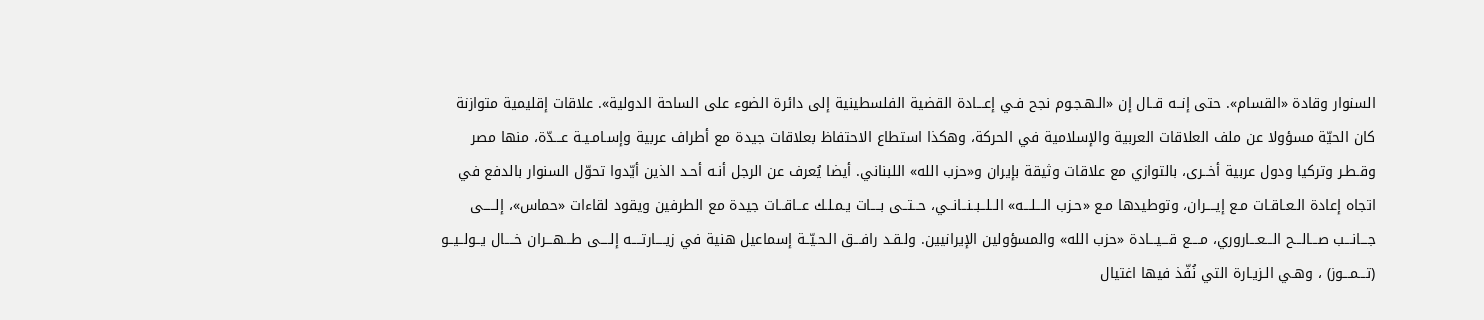السنوار وقادة «القسام». حتى إنــه قــال إن «الـهـجـوم نجح فـي إعـــادة القضية الفلسطينية إلى دائرة الضوء على الساحة الدولية». علاقات إقليمية متوازنة كان الحيّة مسؤولا عن ملف العلاقات العربية والإسلامية في الحركة، وهكذا استطاع الاحتفاظ بعلاقات جيدة مع أطراف عربية وإسـامـيـة عـــدّة، منها مصر وقـطـر وتركيا ودول عربية أخــرى، بالتوازي مع علاقات وثيقة بإيران و«حزب الله» اللبناني. أيضا يُعرف عن الرجل أنـه أحـد الذين أيّدوا تحوّل السنوار بالدفع في اتجاه إعادة الـعـاقـات مـع إيــــران، وتوطيدها مـع «حـزب الـــلـــه» الــلــبــنــانــي، حــتــى بــــات يـمـلـك عــاقــات جيدة مع الطرفين ويقود لقاءات «حماس»، إلـــــى جـــانـــب صـــالـــح الـــعـــاروري، مــــع قـــيـــادة «حزب الله» والمسؤولين الإيرانيين. ولـقـد رافـــق الـحـيّــة إسماعيل هنية في زيــــارتــــه إلــــى طـــهـــران خــــال يــولــيــو (تـــمـــوز) ، وهـي الـزيـارة التي نُفّذ فيها اغتيال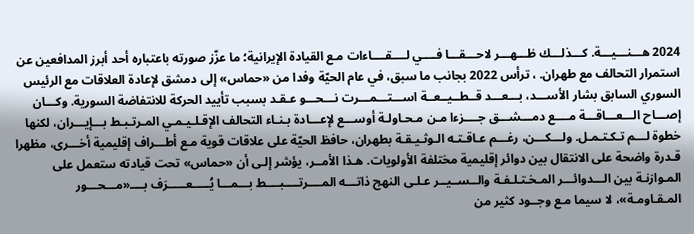2024 هـــنـــيـــة. كـــذلـــك ظـــهـــر لاحـــقـــا فــــي لــــقــــاءات مـع القيادة الإيرانية؛ ما عزّز صورته باعتباره أحد أبرز المدافعين عن استمرار التحالف مع طهران. ، ترأس 2022 بجانب ما سبق، في عام الحيّة وفدا من «حماس» إلى دمشق لإعادة العلاقات مع الرئيس السوري السابق بشار الأســـد، بـــعـــد قــطــيــعــة اســـتـــمـــرت نـــحـــو عـقـد بسبب تأييد الحركة للانتفاضة السورية. وكـــان إصـــاح الـــعـــاقـــة مــــع دمـــشـــق جــــزءا مـن مـحـاولـة أوســـع لإعـــادة بـنـاء التحالف الإقـلـيـمـي المـرتـبـط بـــإيـــران، لكنها خطوة لـــم تـكـتـمـل. ولـــكـــن، رغـــم عـاقـتـه الـوثـيـقـة بطهران، حافظ الحيّة على علاقات قوية مـع أطـــراف إقليمية أخـــرى، مظهرا قـدرة واضحة على الانتقال بين دوائر إقليمية مختلفة الأولويات. هـذا الأمــر، يؤشر إلـى أن «حماس» تحت قيادته ستعمل على المـوازنـة بين الـــدوائـــر المـخـتـلـفـة والــســيــر عـلـى النهج ذاتـــه المــــرتــــبــــط بـــمـــا يُـــــعـــــرَف بــــ«مـــحـــور المـقـاومـة»، لا سيما مـع وجــود كثير من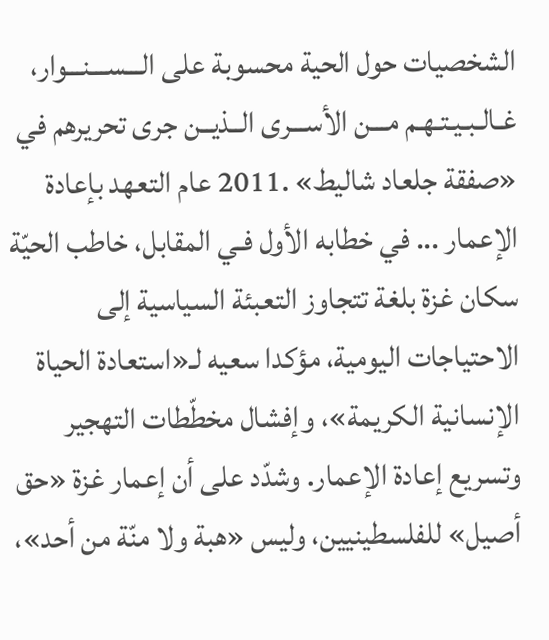الشخصيات حول الحية محسوبة على الـــســـنـــوار، غـالـبـيـتـهـم مـــن الأســـرى الــذيــن جرى تحريرهم في «صفقة جلعاد شاليط» .2011 عام التعهد بإعادة الإعمار ... في خطابه الأول فـي المقابل، خاطب الحيّة سكان غزة بلغة تتجاوز التعبئة السياسية إلى الاحتياجات اليومية، مؤكدا سعيه لـ«استعادة الحياة الإنسانية الكريمة»، وإفشال مخطّطات التهجير وتسريع إعادة الإعمار. وشدّد على أن إعمار غزة «حق أصيل» للفلسطينيين، وليس «هبة ولا منّة من أحد»،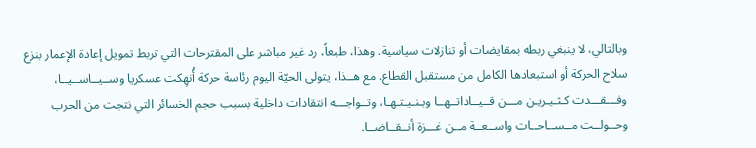وبالتالي، لا ينبغي ربطه بمقايضات أو تنازلات سياسية. وهذا، طبعاً، رد غير مباشر على المقترحات التي تربط تمويل إعادة الإعمار بنزع سلاح الحركة أو استبعادها الكامل من مستقبل القطاع. مع هــذا، يتولى الحيّة اليوم رئاسة حركة أُنهِكت عسكريا وســيــاســيــا، وفـــقـــدت كـثـيـريـن مـــن قــيــاداتــهــا وبـنـيـتـهـا، وتــواجـــه انتقادات داخلية بسبب حجم الخسائر التي نتجت من الحرب وحــولــت مــســاحــات واســعــة مــن غـــزة أنــقــاضــا.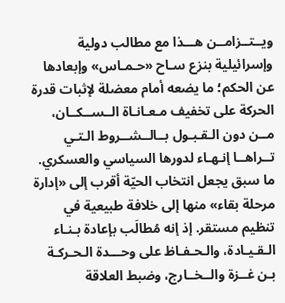ويــتــزامــن هـــذا مع مطالب دولية وإسرائيلية بنزع سـاح «حـمـاس» وإبعادها عن الحكم؛ ما يضعه أمام معضلة لإثبات قدرة الحركة على تخفيف مـعـانـاة الــســكــان، مــن دون الـقـبـول بــالــشــروط الـتـي تــراهــا إنـهـاء لدورها السياسي والعسكري. ما سبق يجعل انتخاب الحيّة أقرب إلى «إدارة مرحلة بقاء» منها إلى خلافة طبيعية في تنظيم مستقر. إذ إنه مُطالَب بإعادة بـنـاء الـقـيـادة، والـحـفـاظ على وحـــدة الـحـركـة بـن غــزة والــخــارج، وضبط العلاقة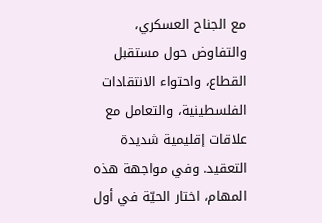مع الجناح العسكري، والتفاوض حول مستقبل القطاع، واحتواء الانتقادات الفلسطينية، والتعامل مع علاقات إقليمية شديدة التعقيد. وفي مواجهة هذه المهام، اختار الحيّة في أول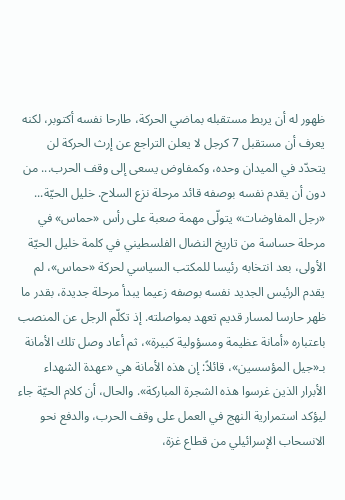ظهور له أن يربط مستقبله بماضي الحركة، طارحا نفسه أكتوبر، لكنه يعرف أن مستقبل 7 كرجل لا يعلن التراجع عن إرث الحركة لن يتحدّد في الميدان وحده، وكمفاوض يسعى إلى وقف الحرب... من دون أن يقدم نفسه بوصفه قائد مرحلة نزع السلاح. خليل الحيّة... «رجل المفاوضات» يتولّى مهمة صعبة على رأس «حماس» في مرحلة حساسة من تاريخ النضال الفلسطيني في كلمة خليل الحيّة الأولى، بعد انتخابه رئيسا للمكتب السياسي لحركة «حماس»، لم يقدم الرئيس الجديد نفسه بوصفه زعيما يبدأ مرحلة جديدة، بقدر ما ظهر حارسا لمسار قديم تعهد بمواصلته. إذ تكلّم الرجل عن المنصب باعتباره «أمانة عظيمة ومسؤولية كبيرة»، ثم أعاد وصل تلك الأمانة بـ«جيل المؤسسين»، قائلاً: إن هذه الأمانة هي «عهدة الشهداء الأبرار الذين غرسوا هذه الشجرة المباركة». والحال، أن كلام الحيّة جاء ليؤكد استمرارية النهج في العمل على وقف الحرب، والدفع نحو الانسحاب الإسرائيلي من قطاع غزة،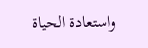واستعادة الحياة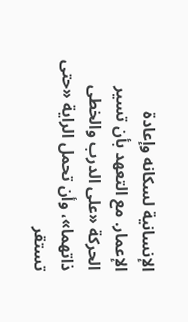الإنسانية لسكانه وإعادة الإعمار. مع التعهد بأن تسير الحركة «على الدرب والخطى ذاتهما»، وأن تحمل الراية «حتى تستقر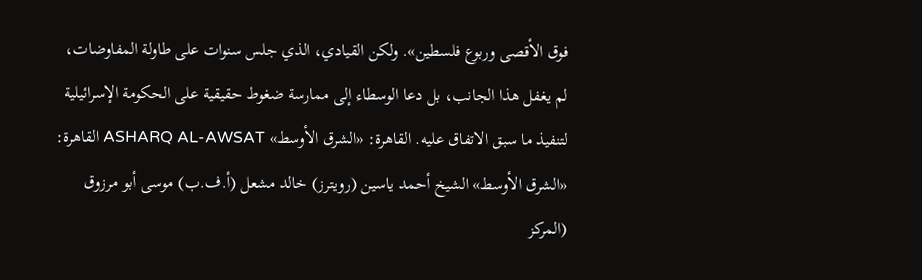فوق الأقصى وربوع فلسطين». ولكن القيادي، الذي جلس سنوات على طاولة المفاوضات، لم يغفل هذا الجانب، بل دعا الوسطاء إلى ممارسة ضغوط حقيقية على الحكومة الإسرائيلية لتنفيذ ما سبق الاتفاق عليه. القاهرة: «الشرق الأوسط» ASHARQ AL-AWSAT القاهرة: «الشرق الأوسط» الشيخ أحمد ياسين (رويترز) خالد مشعل (أ.ف.ب) موسى أبو مرزوق (المركز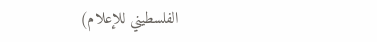الفلسطيني للإعلام)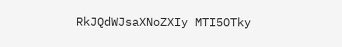RkJQdWJsaXNoZXIy MTI5OTky